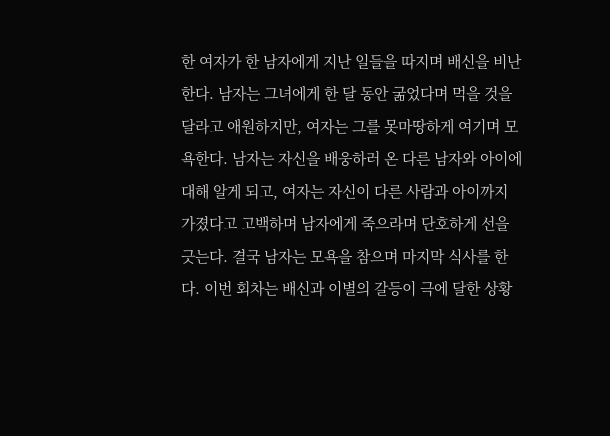한 여자가 한 남자에게 지난 일들을 따지며 배신을 비난한다. 남자는 그녀에게 한 달 동안 굶었다며 먹을 것을 달라고 애원하지만, 여자는 그를 못마땅하게 여기며 모욕한다. 남자는 자신을 배웅하러 온 다른 남자와 아이에 대해 알게 되고, 여자는 자신이 다른 사람과 아이까지 가졌다고 고백하며 남자에게 죽으라며 단호하게 선을 긋는다. 결국 남자는 모욕을 참으며 마지막 식사를 한다. 이번 회차는 배신과 이별의 갈등이 극에 달한 상황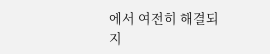에서 여전히 해결되지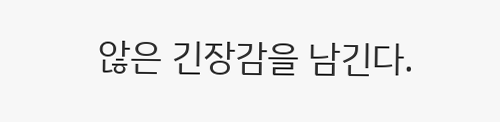않은 긴장감을 남긴다.